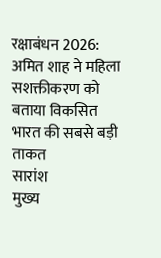रक्षाबंधन 2026: अमित शाह ने महिला सशक्तीकरण को बताया विकसित भारत की सबसे बड़ी ताकत
सारांश
मुख्य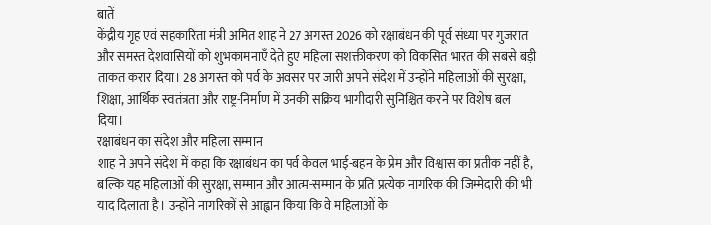बातें
केंद्रीय गृह एवं सहकारिता मंत्री अमित शाह ने 27 अगस्त 2026 को रक्षाबंधन की पूर्व संध्या पर गुजरात और समस्त देशवासियों को शुभकामनाएँ देते हुए महिला सशक्तीकरण को विकसित भारत की सबसे बड़ी ताकत करार दिया। 28 अगस्त को पर्व के अवसर पर जारी अपने संदेश में उन्होंने महिलाओं की सुरक्षा, शिक्षा, आर्थिक स्वतंत्रता और राष्ट्र-निर्माण में उनकी सक्रिय भागीदारी सुनिश्चित करने पर विशेष बल दिया।
रक्षाबंधन का संदेश और महिला सम्मान
शाह ने अपने संदेश में कहा कि रक्षाबंधन का पर्व केवल भाई-बहन के प्रेम और विश्वास का प्रतीक नहीं है, बल्कि यह महिलाओं की सुरक्षा, सम्मान और आत्म-सम्मान के प्रति प्रत्येक नागरिक की जिम्मेदारी की भी याद दिलाता है। उन्होंने नागरिकों से आह्वान किया कि वे महिलाओं के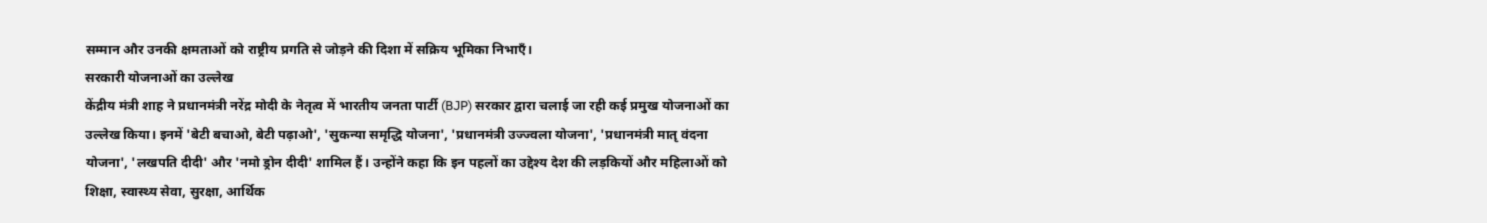सम्मान और उनकी क्षमताओं को राष्ट्रीय प्रगति से जोड़ने की दिशा में सक्रिय भूमिका निभाएँ।
सरकारी योजनाओं का उल्लेख
केंद्रीय मंत्री शाह ने प्रधानमंत्री नरेंद्र मोदी के नेतृत्व में भारतीय जनता पार्टी (BJP) सरकार द्वारा चलाई जा रही कई प्रमुख योजनाओं का उल्लेख किया। इनमें 'बेटी बचाओ, बेटी पढ़ाओ', 'सुकन्या समृद्धि योजना', 'प्रधानमंत्री उज्ज्वला योजना', 'प्रधानमंत्री मातृ वंदना योजना', 'लखपति दीदी' और 'नमो ड्रोन दीदी' शामिल हैं। उन्होंने कहा कि इन पहलों का उद्देश्य देश की लड़कियों और महिलाओं को शिक्षा, स्वास्थ्य सेवा, सुरक्षा, आर्थिक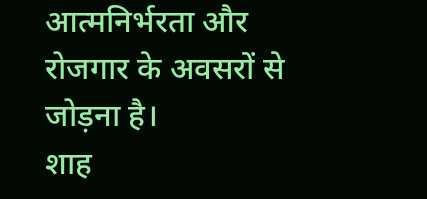आत्मनिर्भरता और रोजगार के अवसरों से जोड़ना है।
शाह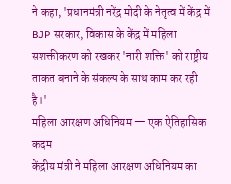ने कहा, 'प्रधानमंत्री नरेंद्र मोदी के नेतृत्व में केंद्र में BJP सरकार, विकास के केंद्र में महिला सशक्तीकरण को रखकर 'नारी शक्ति' को राष्ट्रीय ताकत बनाने के संकल्प के साथ काम कर रही है।'
महिला आरक्षण अधिनियम — एक ऐतिहासिक कदम
केंद्रीय मंत्री ने महिला आरक्षण अधिनियम का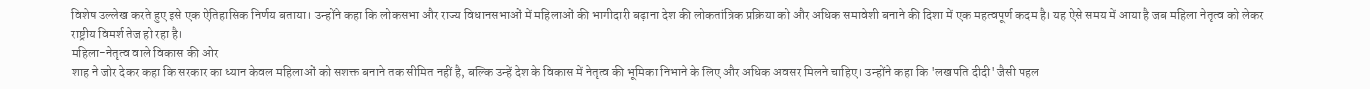विशेष उल्लेख करते हुए इसे एक ऐतिहासिक निर्णय बताया। उन्होंने कहा कि लोकसभा और राज्य विधानसभाओं में महिलाओं की भागीदारी बढ़ाना देश की लोकतांत्रिक प्रक्रिया को और अधिक समावेशी बनाने की दिशा में एक महत्वपूर्ण कदम है। यह ऐसे समय में आया है जब महिला नेतृत्व को लेकर राष्ट्रीय विमर्श तेज हो रहा है।
महिला-नेतृत्व वाले विकास की ओर
शाह ने जोर देकर कहा कि सरकार का ध्यान केवल महिलाओं को सशक्त बनाने तक सीमित नहीं है, बल्कि उन्हें देश के विकास में नेतृत्व की भूमिका निभाने के लिए और अधिक अवसर मिलने चाहिए। उन्होंने कहा कि 'लखपति दीदी' जैसी पहल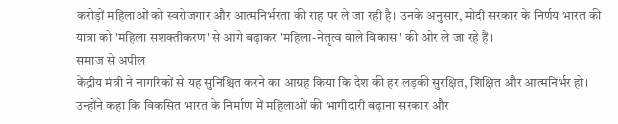करोड़ों महिलाओं को स्वरोजगार और आत्मनिर्भरता की राह पर ले जा रही है। उनके अनुसार, मोदी सरकार के निर्णय भारत की यात्रा को 'महिला सशक्तीकरण' से आगे बढ़ाकर 'महिला-नेतृत्व वाले विकास' की ओर ले जा रहे हैं।
समाज से अपील
केंद्रीय मंत्री ने नागरिकों से यह सुनिश्चित करने का आग्रह किया कि देश की हर लड़की सुरक्षित, शिक्षित और आत्मनिर्भर हो। उन्होंने कहा कि विकसित भारत के निर्माण में महिलाओं की भागीदारी बढ़ाना सरकार और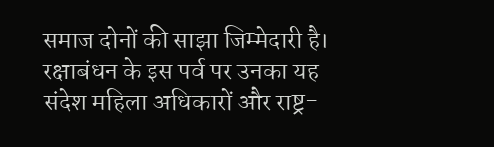समाज दोनों की साझा जिम्मेदारी है। रक्षाबंधन के इस पर्व पर उनका यह संदेश महिला अधिकारों और राष्ट्र-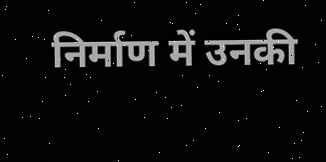निर्माण में उनकी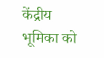केंद्रीय भूमिका को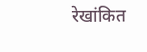रेखांकित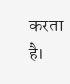करता है।